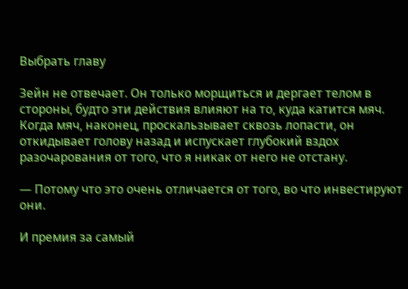Выбрать главу

Зейн не отвечает. Он только морщиться и дергает телом в стороны, будто эти действия влияют на то, куда катится мяч. Когда мяч, наконец, проскальзывает сквозь лопасти, он откидывает голову назад и испускает глубокий вздох разочарования от того, что я никак от него не отстану.

— Потому что это очень отличается от того, во что инвестируют они.

И премия за самый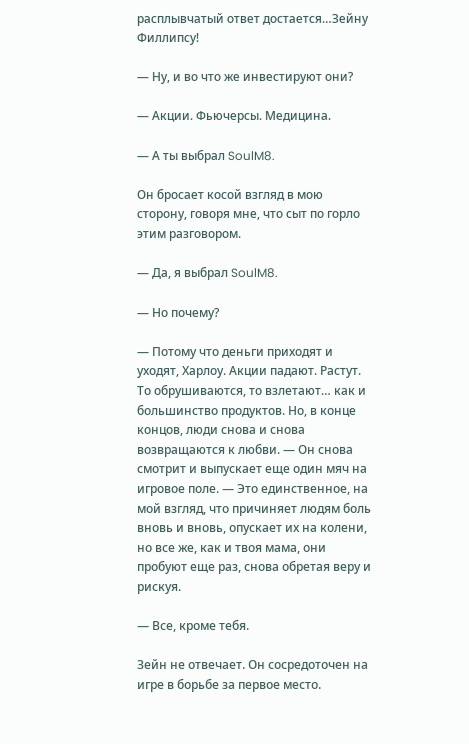расплывчатый ответ достается…Зейну Филлипсу!

— Ну, и во что же инвестируют они?

— Акции. Фьючерсы. Медицина.

— А ты выбрал SoulM8.

Он бросает косой взгляд в мою сторону, говоря мне, что сыт по горло этим разговором.

— Да, я выбрал SoulM8.

— Но почему?

— Потому что деньги приходят и уходят, Харлоу. Акции падают. Растут. То обрушиваются, то взлетают… как и большинство продуктов. Но, в конце концов, люди снова и снова возвращаются к любви. — Он снова смотрит и выпускает еще один мяч на игровое поле. — Это единственное, на мой взгляд, что причиняет людям боль вновь и вновь, опускает их на колени, но все же, как и твоя мама, они пробуют еще раз, снова обретая веру и рискуя.

— Все, кроме тебя.

Зейн не отвечает. Он сосредоточен на игре в борьбе за первое место.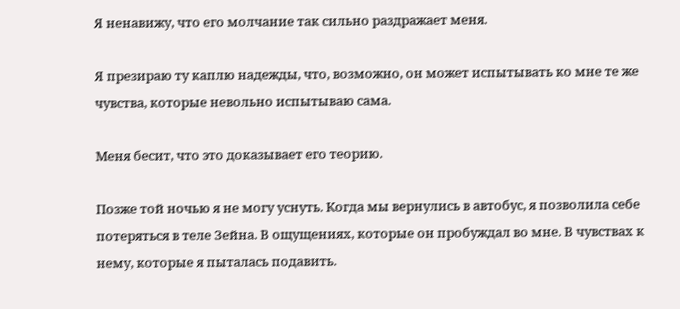Я ненавижу, что его молчание так сильно раздражает меня.

Я презираю ту каплю надежды, что, возможно, он может испытывать ко мне те же чувства, которые невольно испытываю сама.

Меня бесит, что это доказывает его теорию.

Позже той ночью я не могу уснуть. Когда мы вернулись в автобус, я позволила себе потеряться в теле Зейна. В ощущениях, которые он пробуждал во мне. В чувствах к нему, которые я пыталась подавить.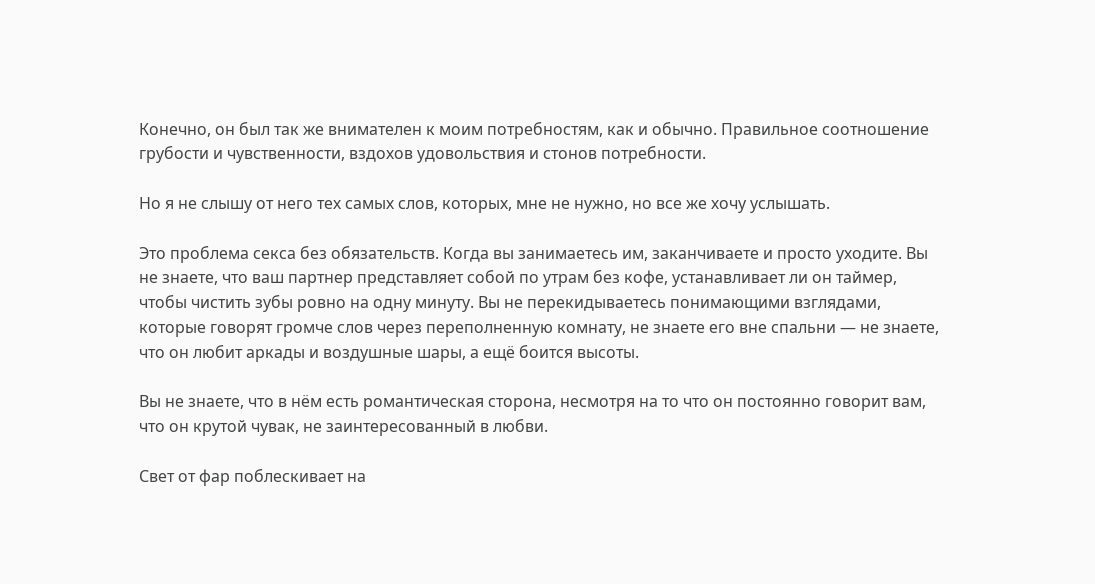Конечно, он был так же внимателен к моим потребностям, как и обычно. Правильное соотношение грубости и чувственности, вздохов удовольствия и стонов потребности.

Но я не слышу от него тех самых слов, которых, мне не нужно, но все же хочу услышать.

Это проблема секса без обязательств. Когда вы занимаетесь им, заканчиваете и просто уходите. Вы не знаете, что ваш партнер представляет собой по утрам без кофе, устанавливает ли он таймер, чтобы чистить зубы ровно на одну минуту. Вы не перекидываетесь понимающими взглядами, которые говорят громче слов через переполненную комнату, не знаете его вне спальни — не знаете, что он любит аркады и воздушные шары, а ещё боится высоты.

Вы не знаете, что в нём есть романтическая сторона, несмотря на то что он постоянно говорит вам, что он крутой чувак, не заинтересованный в любви.

Свет от фар поблескивает на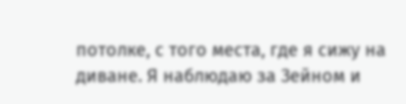потолке, с того места, где я сижу на диване. Я наблюдаю за Зейном и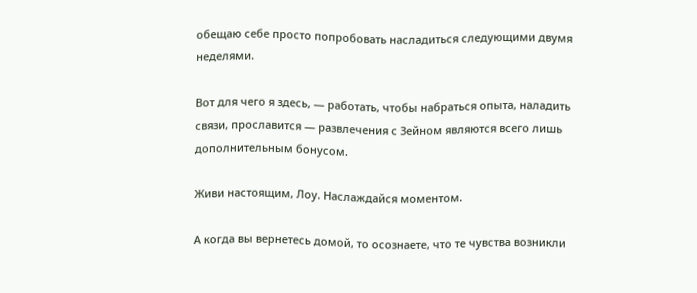обещаю себе просто попробовать насладиться следующими двумя неделями.

Вот для чего я здесь, — работать, чтобы набраться опыта, наладить связи, прославится — развлечения с Зейном являются всего лишь дополнительным бонусом.

Живи настоящим, Лоу. Наслаждайся моментом.

А когда вы вернетесь домой, то осознаете, что те чувства возникли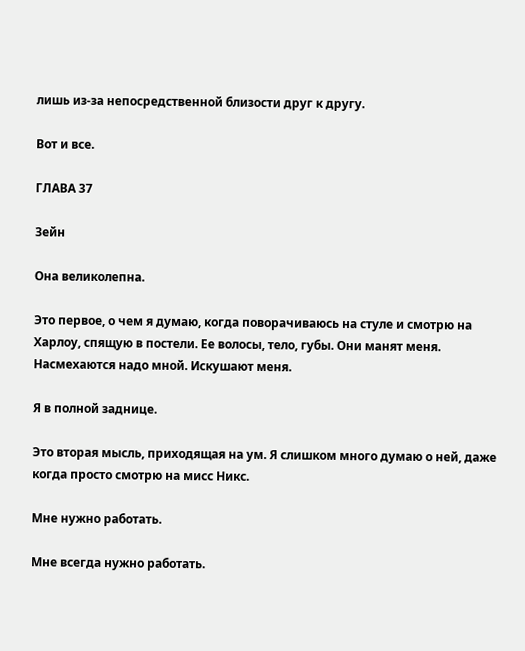лишь из-за непосредственной близости друг к другу.

Вот и все.

ГЛАВА 37

Зейн

Она великолепна.

Это первое, о чем я думаю, когда поворачиваюсь на стуле и смотрю на Харлоу, спящую в постели. Ее волосы, тело, губы. Они манят меня. Насмехаются надо мной. Искушают меня.

Я в полной заднице.

Это вторая мысль, приходящая на ум. Я слишком много думаю о ней, даже когда просто смотрю на мисс Никс.

Мне нужно работать.

Мне всегда нужно работать.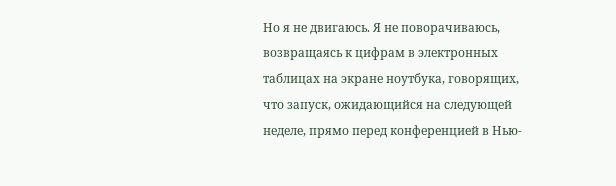Но я не двигаюсь. Я не поворачиваюсь, возвращаясь к цифрам в электронных таблицах на экране ноутбука, говорящих, что запуск, ожидающийся на следующей неделе, прямо перед конференцией в Нью-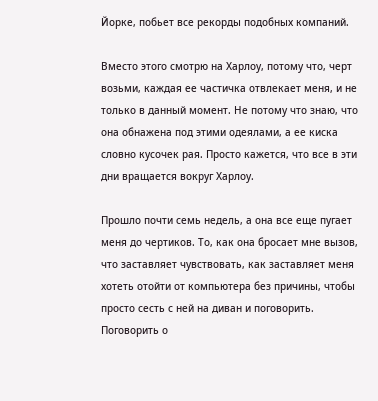Йорке, побьет все рекорды подобных компаний.

Вместо этого смотрю на Харлоу, потому что, черт возьми, каждая ее частичка отвлекает меня, и не только в данный момент. Не потому что знаю, что она обнажена под этими одеялами, а ее киска словно кусочек рая. Просто кажется, что все в эти дни вращается вокруг Харлоу.

Прошло почти семь недель, а она все еще пугает меня до чертиков. То, как она бросает мне вызов, что заставляет чувствовать, как заставляет меня хотеть отойти от компьютера без причины, чтобы просто сесть с ней на диван и поговорить. Поговорить о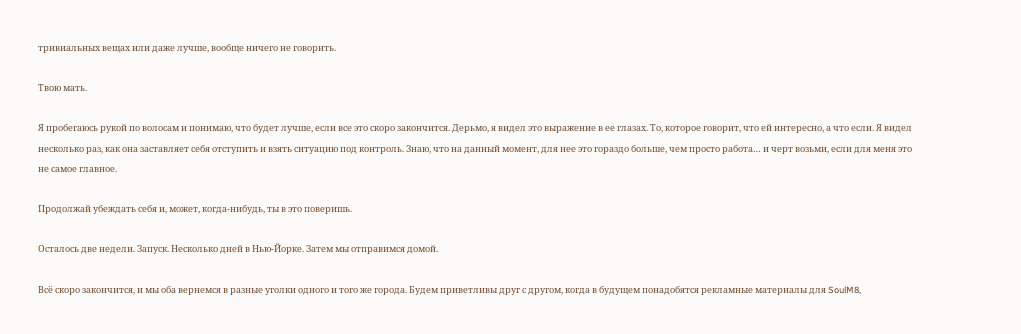тривиальных вещах или даже лучше, вообще ничего не говорить.

Твою мать.

Я пробегаюсь рукой по волосам и понимаю, что будет лучше, если все это скоро закончится. Дерьмо, я видел это выражение в ее глазах. То, которое говорит, что ей интересно, а что если. Я видел несколько раз, как она заставляет себя отступить и взять ситуацию под контроль. Знаю, что на данный момент, для нее это гораздо больше, чем просто работа… и черт возьми, если для меня это не самое главное.

Продолжай убеждать себя и, может, когда-нибудь, ты в это поверишь.

Осталось две недели. Запуск. Несколько дней в Нью-Йорке. Затем мы отправимся домой.

Всё скоро закончится, и мы оба вернемся в разные уголки одного и того же города. Будем приветливы друг с другом, когда в будущем понадобятся рекламные материалы для SoulM8,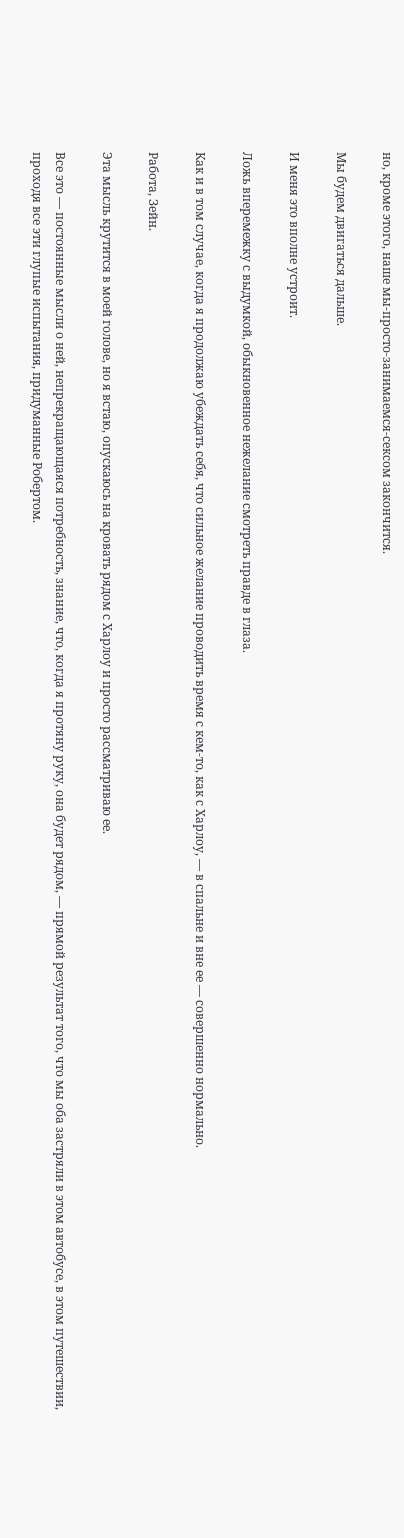но, кроме этого, наше мы-просто-занимаемся-сексом закончится.

Мы будем двигаться дальше.

И меня это вполне устроит.

Ложь вперемежку с выдумкой, обыкновенное нежелание смотреть правде в глаза.

Как и в том случае, когда я продолжаю убеждать себя, что сильное желание проводить время с кем-то, как с Харлоу, — в спальне и вне ее — совершенно нормально.

Работа, Зейн.

Эта мысль крутится в моей голове, но я встаю, опускаюсь на кровать рядом с Харлоу и просто рассматриваю ее.

Все это — постоянные мысли о ней, непрекращающаяся потребность, знание, что, когда я протяну руку, она будет рядом, — прямой результат того, что мы оба застряли в этом автобусе, в этом путешествии, проходя все эти глупые испытания, придуманные Робертом.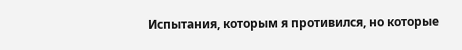Испытания, которым я противился, но которые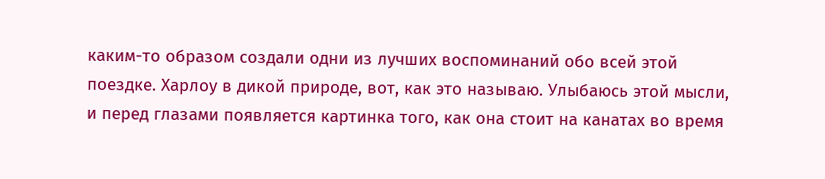каким-то образом создали одни из лучших воспоминаний обо всей этой поездке. Харлоу в дикой природе, вот, как это называю. Улыбаюсь этой мысли, и перед глазами появляется картинка того, как она стоит на канатах во время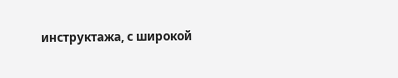инструктажа, с широкой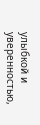улыбкой и уверенностью,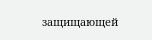защищающей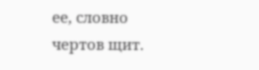ее, словно чертов щит.